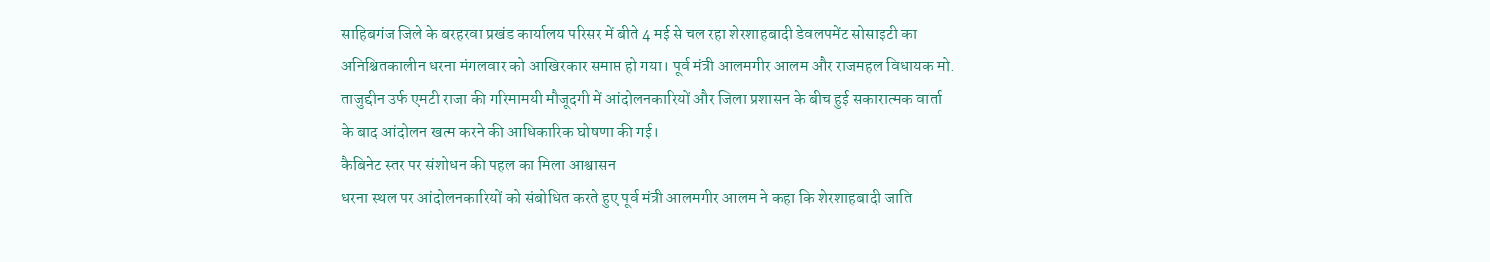साहिबगंज जिले के बरहरवा प्रखंड कार्यालय परिसर में बीते 4 मई से चल रहा शेरशाहबादी डेवलपमेंट सोसाइटी का अनिश्चितकालीन धरना मंगलवार को आखिरकार समाप्त हो गया। पूर्व मंत्री आलमगीर आलम और राजमहल विधायक मो. ताजुद्दीन उर्फ एमटी राजा की गरिमामयी मौजूदगी में आंदोलनकारियों और जिला प्रशासन के बीच हुई सकारात्मक वार्ता के बाद आंदोलन खत्म करने की आधिकारिक घोषणा की गई।
कैबिनेट स्तर पर संशोधन की पहल का मिला आश्वासन
धरना स्थल पर आंदोलनकारियों को संबोधित करते हुए पूर्व मंत्री आलमगीर आलम ने कहा कि शेरशाहबादी जाति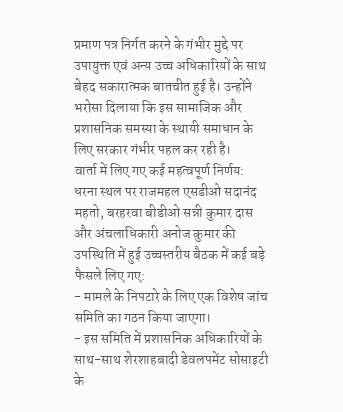प्रमाण पत्र निर्गत करने के गंभीर मुद्दे पर उपायुक्त एवं अन्य उच्च अधिकारियों के साथ बेहद सकारात्मक बातचीत हुई है। उन्होंने भरोसा दिलाया कि इस सामाजिक और प्रशासनिक समस्या के स्थायी समाधान के लिए सरकार गंभीर पहल कर रही है।
वार्ता में लिए गए कई महत्वपूर्ण निर्णय:
धरना स्थल पर राजमहल एसडीओ सदानंद महतो, बरहरवा बीडीओ सन्नी कुमार दास और अंचलाधिकारी अनोज कुमार की उपस्थिति में हुई उच्चस्तरीय बैठक में कई बड़े फैसले लिए गए:
- मामले के निपटारे के लिए एक विशेष जांच समिति का गठन किया जाएगा।
- इस समिति में प्रशासनिक अधिकारियों के साथ-साथ शेरशाहबादी डेवलपमेंट सोसाइटी के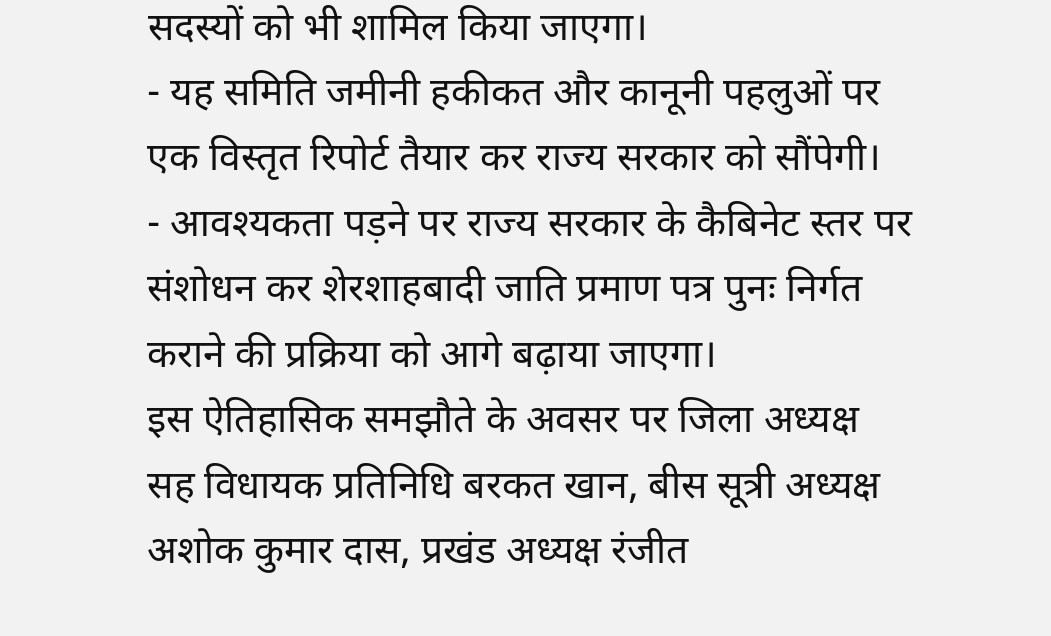सदस्यों को भी शामिल किया जाएगा।
- यह समिति जमीनी हकीकत और कानूनी पहलुओं पर एक विस्तृत रिपोर्ट तैयार कर राज्य सरकार को सौंपेगी।
- आवश्यकता पड़ने पर राज्य सरकार के कैबिनेट स्तर पर संशोधन कर शेरशाहबादी जाति प्रमाण पत्र पुनः निर्गत कराने की प्रक्रिया को आगे बढ़ाया जाएगा।
इस ऐतिहासिक समझौते के अवसर पर जिला अध्यक्ष सह विधायक प्रतिनिधि बरकत खान, बीस सूत्री अध्यक्ष अशोक कुमार दास, प्रखंड अध्यक्ष रंजीत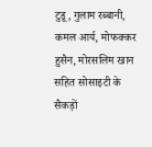टुडू, गुलाम रब्बानी, कमल आर्य, मोफक्कर हुसैन, मोरसलिम खान सहित सोसाइटी के सैकड़ों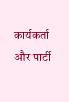कार्यकर्ता और पार्टी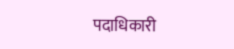पदाधिकारी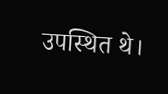उपस्थित थे।